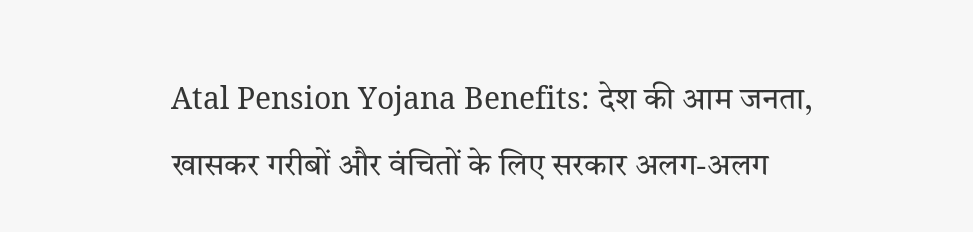Atal Pension Yojana Benefits: देश की आम जनता, खासकर गरीबों और वंचितों के लिए सरकार अलग-अलग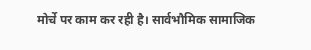मोर्चे पर काम कर रही है। सार्वभौमिक सामाजिक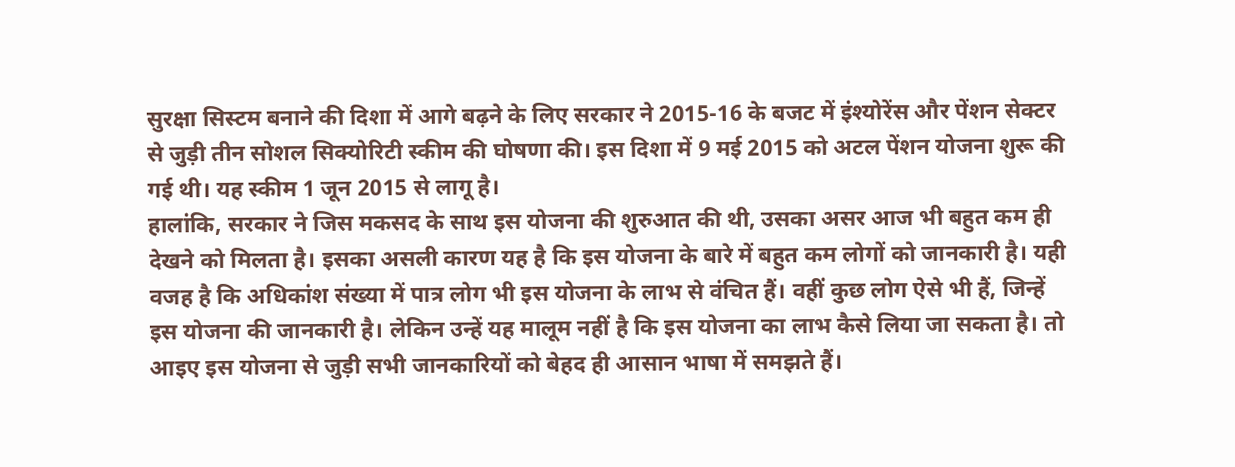सुरक्षा सिस्टम बनाने की दिशा में आगे बढ़ने के लिए सरकार ने 2015-16 के बजट में इंश्योरेंस और पेंशन सेक्टर से जुड़ी तीन सोशल सिक्योरिटी स्कीम की घोषणा की। इस दिशा में 9 मई 2015 को अटल पेंशन योजना शुरू की गई थी। यह स्कीम 1 जून 2015 से लागू है।
हालांकि, सरकार ने जिस मकसद के साथ इस योजना की शुरुआत की थी, उसका असर आज भी बहुत कम ही देखने को मिलता है। इसका असली कारण यह है कि इस योजना के बारे में बहुत कम लोगों को जानकारी है। यही वजह है कि अधिकांश संख्या में पात्र लोग भी इस योजना के लाभ से वंचित हैं। वहीं कुछ लोग ऐसे भी हैं, जिन्हें इस योजना की जानकारी है। लेकिन उन्हें यह मालूम नहीं है कि इस योजना का लाभ कैसे लिया जा सकता है। तो आइए इस योजना से जुड़ी सभी जानकारियों को बेहद ही आसान भाषा में समझते हैं।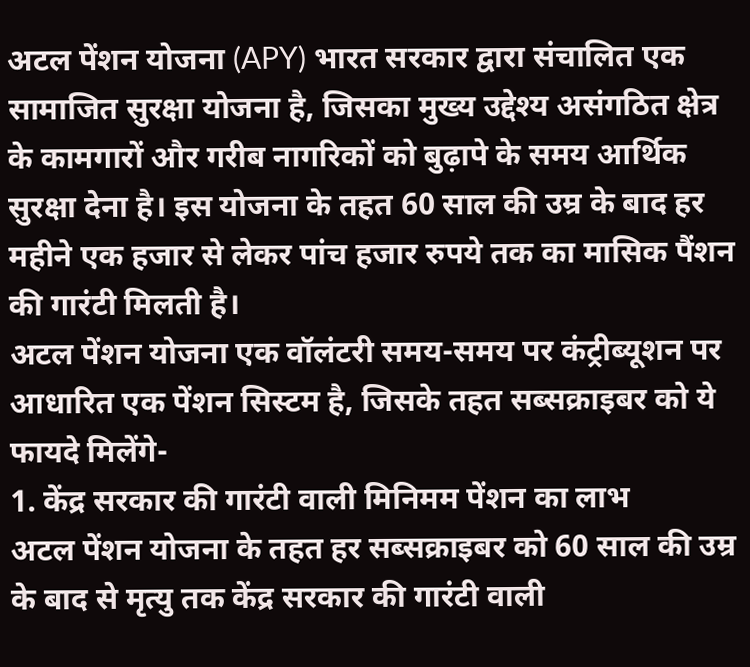अटल पेंशन योजना (APY) भारत सरकार द्वारा संचालित एक सामाजित सुरक्षा योजना है, जिसका मुख्य उद्देश्य असंगठित क्षेत्र के कामगारों और गरीब नागरिकों को बुढ़ापे के समय आर्थिक सुरक्षा देना है। इस योजना के तहत 60 साल की उम्र के बाद हर महीने एक हजार से लेकर पांच हजार रुपये तक का मासिक पैंशन की गारंटी मिलती है।
अटल पेंशन योजना एक वॉलंटरी समय-समय पर कंट्रीब्यूशन पर आधारित एक पेंशन सिस्टम है, जिसके तहत सब्सक्राइबर को ये फायदे मिलेंगे-
1. केंद्र सरकार की गारंटी वाली मिनिमम पेंशन का लाभ
अटल पेंशन योजना के तहत हर सब्सक्राइबर को 60 साल की उम्र के बाद से मृत्यु तक केंद्र सरकार की गारंटी वाली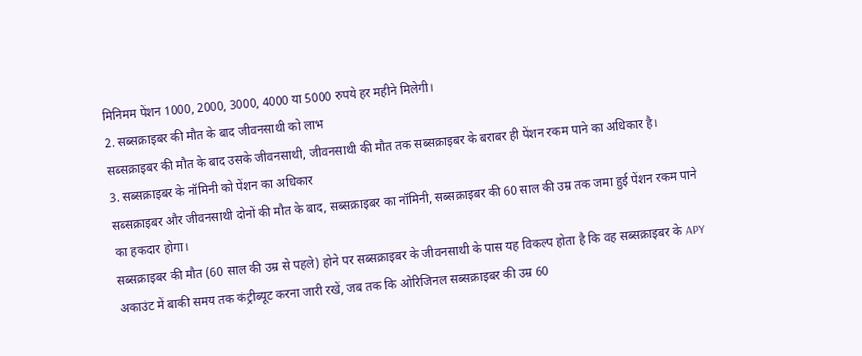मिनिमम पेंशन 1000, 2000, 3000, 4000 या 5000 रुपये हर महीने मिलेगी।
2. सब्सक्राइबर की मौत के बाद जीवनसाथी को लाभ
सब्सक्राइबर की मौत के बाद उसके जीवनसाथी, जीवनसाथी की मौत तक सब्सक्राइबर के बराबर ही पेंशन रकम पाने का अधिकार है।
3. सब्सक्राइबर के नॉमिनी को पेंशन का अधिकार
सब्सक्राइबर और जीवनसाथी दोनों की मौत के बाद, सब्सक्राइबर का नॉमिनी, सब्सक्राइबर की 60 साल की उम्र तक जमा हुई पेंशन रकम पाने का हकदार होगा।
सब्सक्राइबर की मौत (60 साल की उम्र से पहले) होने पर सब्सक्राइबर के जीवनसाथी के पास यह विकल्प होता है कि वह सब्सक्राइबर के APY अकाउंट में बाकी समय तक कंट्रीब्यूट करना जारी रखें, जब तक कि ओरिजिनल सब्सक्राइबर की उम्र 60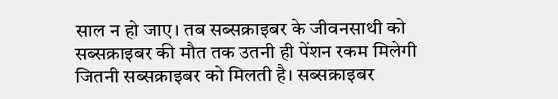साल न हो जाए। तब सब्सक्राइबर के जीवनसाथी को सब्सक्राइबर की मौत तक उतनी ही पेंशन रकम मिलेगी जितनी सब्सक्राइबर को मिलती है। सब्सक्राइबर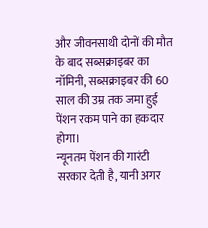और जीवनसाथी दोनों की मौत के बाद सब्सक्राइबर का नॉमिनी, सब्सक्राइबर की 60 साल की उम्र तक जमा हुई पेंशन रकम पाने का हकदार होगा।
न्यूनतम पेंशन की गारंटी सरकार देती है, यानी अगर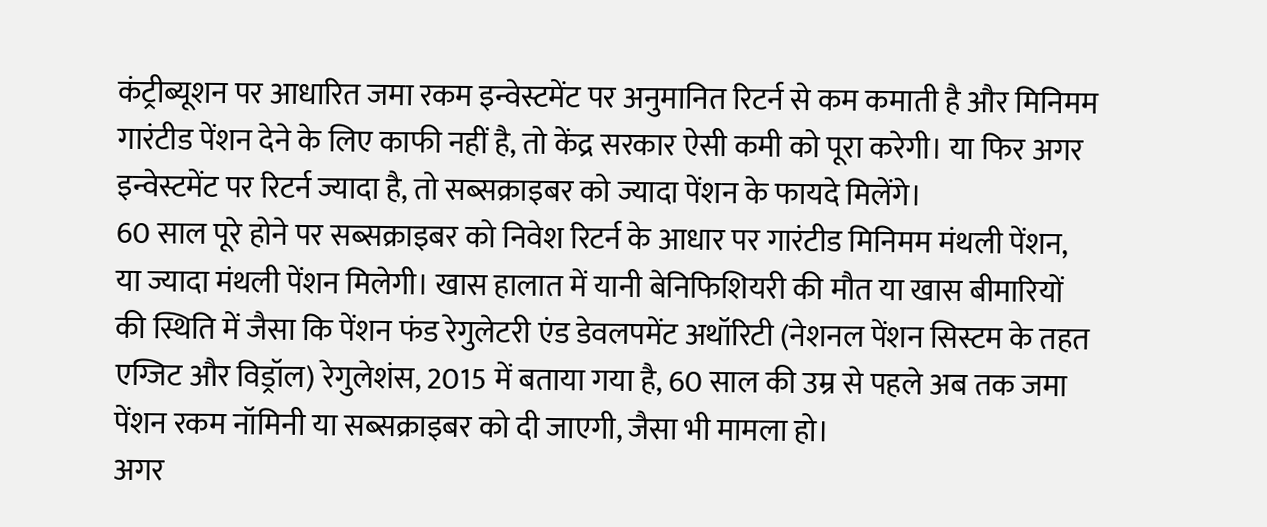कंट्रीब्यूशन पर आधारित जमा रकम इन्वेस्टमेंट पर अनुमानित रिटर्न से कम कमाती है और मिनिमम गारंटीड पेंशन देने के लिए काफी नहीं है, तो केंद्र सरकार ऐसी कमी को पूरा करेगी। या फिर अगर इन्वेस्टमेंट पर रिटर्न ज्यादा है, तो सब्सक्राइबर को ज्यादा पेंशन के फायदे मिलेंगे।
60 साल पूरे होने पर सब्सक्राइबर को निवेश रिटर्न के आधार पर गारंटीड मिनिमम मंथली पेंशन, या ज्यादा मंथली पेंशन मिलेगी। खास हालात में यानी बेनिफिशियरी की मौत या खास बीमारियों की स्थिति में जैसा कि पेंशन फंड रेगुलेटरी एंड डेवलपमेंट अथॉरिटी (नेशनल पेंशन सिस्टम के तहत एग्जिट और विड्रॉल) रेगुलेशंस, 2015 में बताया गया है, 60 साल की उम्र से पहले अब तक जमा पेंशन रकम नॉमिनी या सब्सक्राइबर को दी जाएगी, जैसा भी मामला हो।
अगर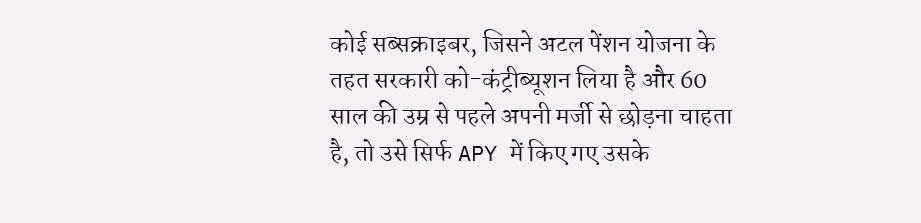कोई सब्सक्राइबर, जिसने अटल पेंशन योजना के तहत सरकारी को-कंट्रीब्यूशन लिया है और 60 साल की उम्र से पहले अपनी मर्जी से छोड़ना चाहता है, तो उसे सिर्फ APY में किए गए उसके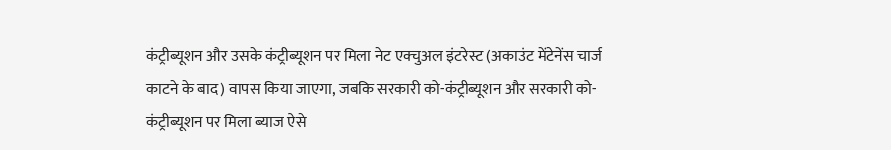कंट्रीब्यूशन और उसके कंट्रीब्यूशन पर मिला नेट एक्चुअल इंटरेस्ट (अकाउंट मेंटेनेंस चार्ज काटने के बाद) वापस किया जाएगा, जबकि सरकारी को-कंट्रीब्यूशन और सरकारी को-कंट्रीब्यूशन पर मिला ब्याज ऐसे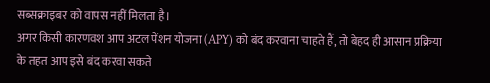सब्सक्राइबर को वापस नहीं मिलता है।
अगर किसी कारणवश आप अटल पेंशन योजना (APY) को बंद करवाना चाहते हैं, तो बेहद ही आसान प्रक्रिया के तहत आप इसे बंद करवा सकते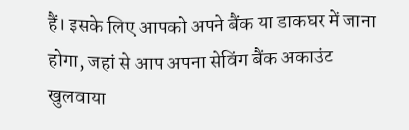हैं। इसके लिए आपको अपने बैंक या डाकघर में जाना होगा, जहां से आप अपना सेविंग बैंक अकाउंट खुलवाया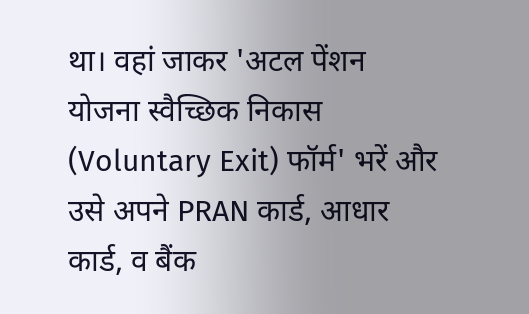था। वहां जाकर 'अटल पेंशन योजना स्वैच्छिक निकास (Voluntary Exit) फॉर्म' भरें और उसे अपने PRAN कार्ड, आधार कार्ड, व बैंक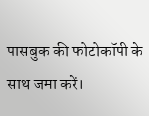पासबुक की फोटोकॉपी के साथ जमा करें।